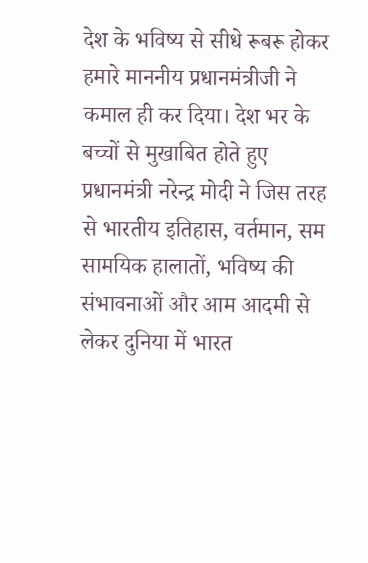देश के भविष्य से सीधे रूबरू होकर हमारे माननीय प्रधानमंत्रीजी ने कमाल ही कर दिया। देश भर के बच्चों से मुखाबित होते हुए प्रधानमंत्री नरेन्द्र मोदी ने जिस तरह से भारतीय इतिहास, वर्तमान, सम सामयिक हालातों, भविष्य की संभावनाओं और आम आदमी से लेकर दुनिया में भारत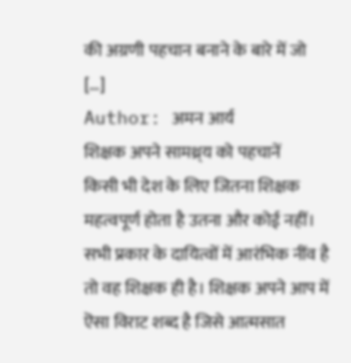की अग्रणी पहचान बनाने के बारे में जो […]
Author: अमन आर्य
शिक्षक अपने सामथ्र्य को पहचानें
किसी भी देश के लिए जितना शिक्षक महत्वपूर्ण होता है उतना और कोई नहीं। सभी प्रकार के दायित्वों में आरंभिक नींव है तो वह शिक्षक ही है। शिक्षक अपने आप में ऎसा विराट शब्द है जिसे आत्मसात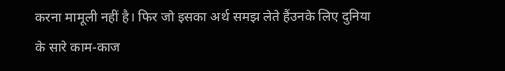करना मामूली नहीं है। फिर जो इसका अर्थ समझ लेते हैंउनके लिए दुनिया के सारे काम-काज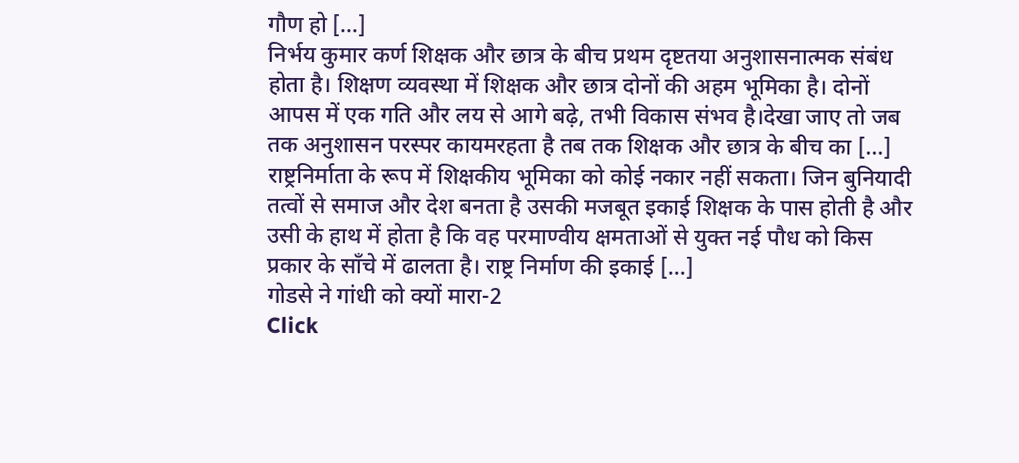गौण हो […]
निर्भय कुमार कर्ण शिक्षक और छात्र के बीच प्रथम दृष्टतया अनुशासनात्मक संबंध होता है। शिक्षण व्यवस्था में शिक्षक और छात्र दोनों की अहम भूमिका है। दोनों आपस में एक गति और लय से आगे बढ़े, तभी विकास संभव है।देखा जाए तो जब तक अनुशासन परस्पर कायमरहता है तब तक शिक्षक और छात्र के बीच का […]
राष्ट्रनिर्माता के रूप में शिक्षकीय भूमिका को कोई नकार नहीं सकता। जिन बुनियादी तत्वों से समाज और देश बनता है उसकी मजबूत इकाई शिक्षक के पास होती है और उसी के हाथ में होता है कि वह परमाण्वीय क्षमताओं से युक्त नई पौध को किस प्रकार के साँचे में ढालता है। राष्ट्र निर्माण की इकाई […]
गोडसे ने गांधी को क्यों मारा-2
Click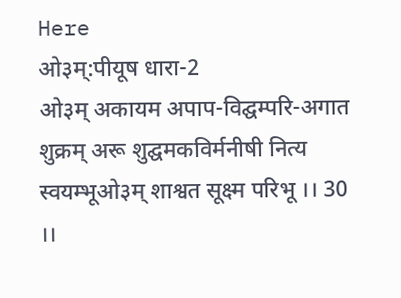Here
ओ३म्:पीयूष धारा-2
ओ३म् अकायम अपाप-विद्घम्परि-अगात शुक्रम् अरू शुद्घमकविर्मनीषी नित्य स्वयम्भूओ३म् शाश्वत सूक्ष्म परिभू ।। 30 ।।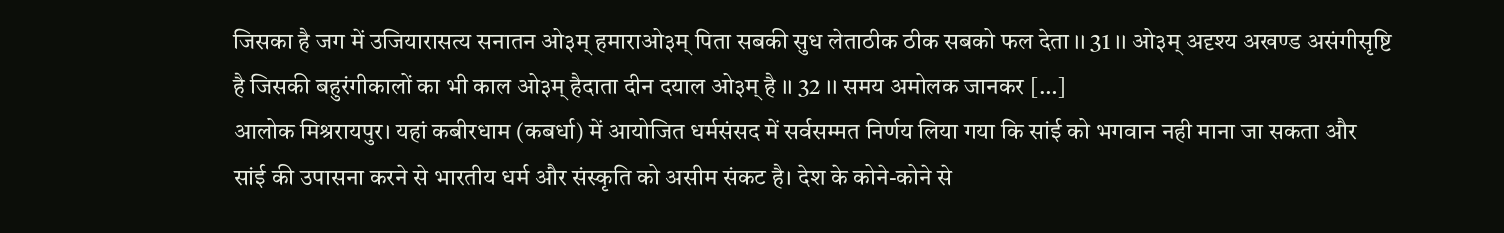जिसका है जग में उजियारासत्य सनातन ओ३म् हमाराओ३म् पिता सबकी सुध लेताठीक ठीक सबको फल देता ।। 31 ।। ओ३म् अदृश्य अखण्ड असंगीसृष्टि है जिसकी बहुरंगीकालों का भी काल ओ३म् हैदाता दीन दयाल ओ३म् है ।। 32 ।। समय अमोलक जानकर […]
आलोक मिश्ररायपुर। यहां कबीरधाम (कबर्धा) में आयोजित धर्मसंसद में सर्वसम्मत निर्णय लिया गया कि सांई को भगवान नही माना जा सकता और सांई की उपासना करने से भारतीय धर्म और संस्कृति को असीम संकट है। देश के कोने-कोने से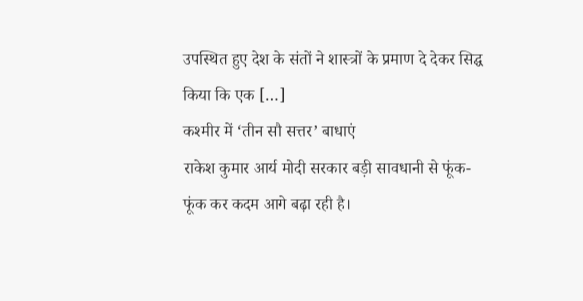उपस्थित हुए देश के संतों ने शास्त्रों के प्रमाण दे देकर सिद्घ किया कि एक […]
कश्मीर में ‘तीन सौ सत्तर’ बाधाएं
राकेश कुमार आर्य मोदी सरकार बड़ी सावधानी से फूंक-फूंक कर कदम आगे बढ़ा रही है।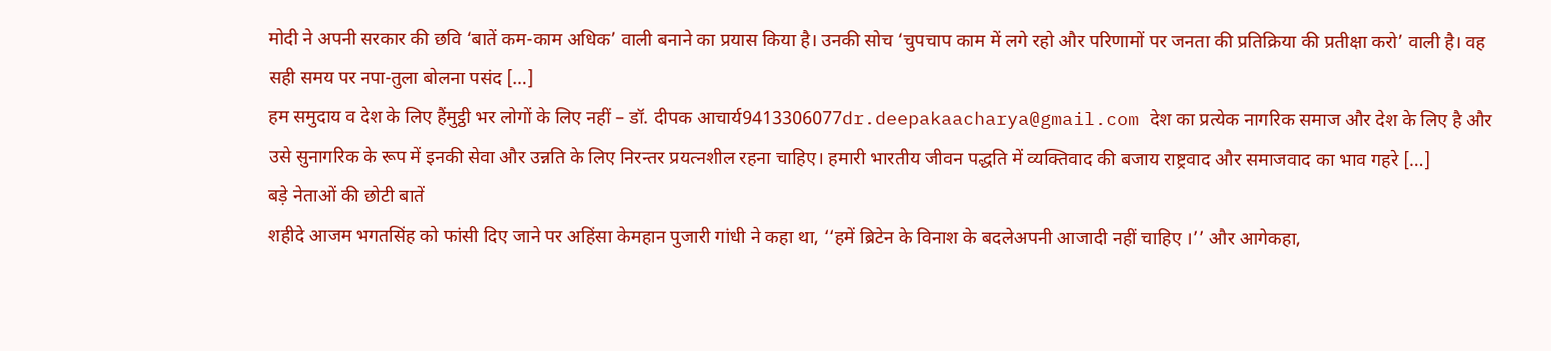मोदी ने अपनी सरकार की छवि ‘बातें कम-काम अधिक’ वाली बनाने का प्रयास किया है। उनकी सोच ‘चुपचाप काम में लगे रहो और परिणामों पर जनता की प्रतिक्रिया की प्रतीक्षा करो’ वाली है। वह सही समय पर नपा-तुला बोलना पसंद […]
हम समुदाय व देश के लिए हैंमुट्ठी भर लोगों के लिए नहीं – डॉ. दीपक आचार्य9413306077dr.deepakaacharya@gmail.com देश का प्रत्येक नागरिक समाज और देश के लिए है और उसे सुनागरिक के रूप में इनकी सेवा और उन्नति के लिए निरन्तर प्रयत्नशील रहना चाहिए। हमारी भारतीय जीवन पद्धति में व्यक्तिवाद की बजाय राष्ट्रवाद और समाजवाद का भाव गहरे […]
बड़े नेताओं की छोटी बातें
शहीदे आजम भगतसिंह को फांसी दिए जाने पर अहिंसा केमहान पुजारी गांधी ने कहा था, ‘‘हमें ब्रिटेन के विनाश के बदलेअपनी आजादी नहीं चाहिए ।’’ और आगेकहा,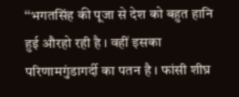‘‘भगतसिंह की पूजा से देश को बहुत हानि हुई औरहो रही है । वहीं इसका परिणामगुंडागर्दी का पतन है । फांसी शीघ्र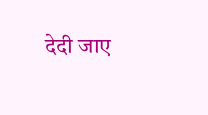देदी जाए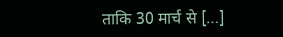ताकि 30 मार्च से […]